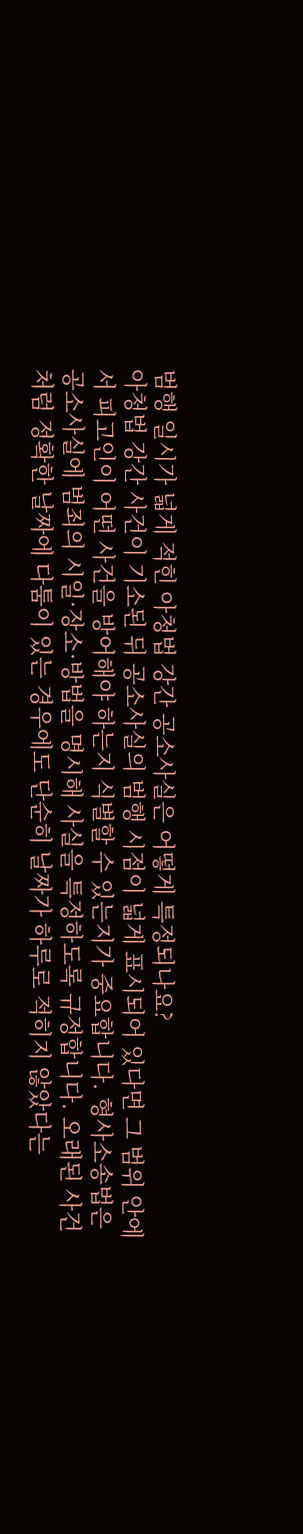범행 일시가 넓게 적힌 아청법 강간 공소사실은 어떻게 특정되나요?
아청법 강간 사건이 기소된 뒤 공소사실의 범행 시점이 넓게 표시되어 있다면 그 범위 안에서 피고인이 어떤 사건을 방어해야 하는지 식별할 수 있는지가 중요합니다. 형사소송법은 공소사실에 범죄의 시일·장소·방법을 명시해 사실을 특정하도록 규정합니다. 오래된 사건처럼 정확한 날짜에 다툼이 있는 경우에도 단순히 날짜가 하루로 적히지 않았다는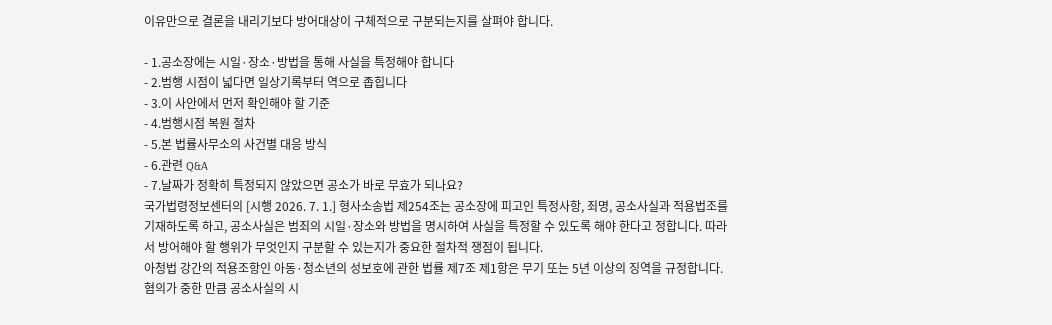이유만으로 결론을 내리기보다 방어대상이 구체적으로 구분되는지를 살펴야 합니다.

- 1.공소장에는 시일·장소·방법을 통해 사실을 특정해야 합니다
- 2.범행 시점이 넓다면 일상기록부터 역으로 좁힙니다
- 3.이 사안에서 먼저 확인해야 할 기준
- 4.범행시점 복원 절차
- 5.본 법률사무소의 사건별 대응 방식
- 6.관련 Q&A
- 7.날짜가 정확히 특정되지 않았으면 공소가 바로 무효가 되나요?
국가법령정보센터의 [시행 2026. 7. 1.] 형사소송법 제254조는 공소장에 피고인 특정사항, 죄명, 공소사실과 적용법조를 기재하도록 하고, 공소사실은 범죄의 시일·장소와 방법을 명시하여 사실을 특정할 수 있도록 해야 한다고 정합니다. 따라서 방어해야 할 행위가 무엇인지 구분할 수 있는지가 중요한 절차적 쟁점이 됩니다.
아청법 강간의 적용조항인 아동·청소년의 성보호에 관한 법률 제7조 제1항은 무기 또는 5년 이상의 징역을 규정합니다. 혐의가 중한 만큼 공소사실의 시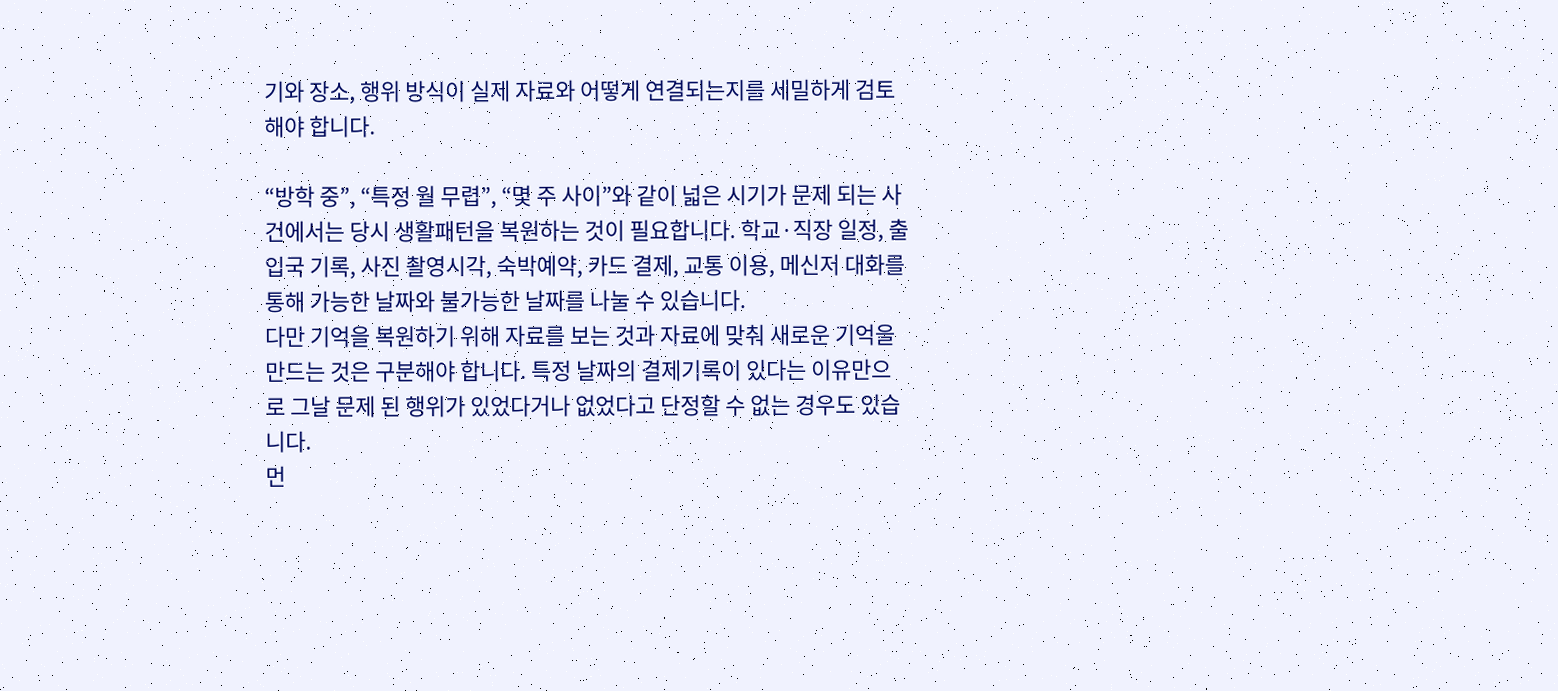기와 장소, 행위 방식이 실제 자료와 어떻게 연결되는지를 세밀하게 검토해야 합니다.

“방학 중”, “특정 월 무렵”, “몇 주 사이”와 같이 넓은 시기가 문제 되는 사건에서는 당시 생활패턴을 복원하는 것이 필요합니다. 학교·직장 일정, 출입국 기록, 사진 촬영시각, 숙박예약, 카드 결제, 교통 이용, 메신저 대화를 통해 가능한 날짜와 불가능한 날짜를 나눌 수 있습니다.
다만 기억을 복원하기 위해 자료를 보는 것과 자료에 맞춰 새로운 기억을 만드는 것은 구분해야 합니다. 특정 날짜의 결제기록이 있다는 이유만으로 그날 문제 된 행위가 있었다거나 없었다고 단정할 수 없는 경우도 있습니다.
먼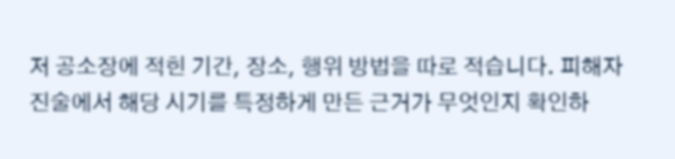저 공소장에 적힌 기간, 장소, 행위 방법을 따로 적습니다. 피해자 진술에서 해당 시기를 특정하게 만든 근거가 무엇인지 확인하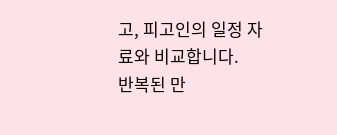고, 피고인의 일정 자료와 비교합니다.
반복된 만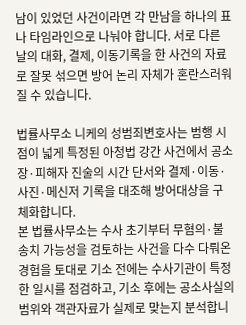남이 있었던 사건이라면 각 만남을 하나의 표나 타임라인으로 나눠야 합니다. 서로 다른 날의 대화, 결제, 이동기록을 한 사건의 자료로 잘못 섞으면 방어 논리 자체가 혼란스러워질 수 있습니다.

법률사무소 니케의 성범죄변호사는 범행 시점이 넓게 특정된 아청법 강간 사건에서 공소장·피해자 진술의 시간 단서와 결제·이동·사진·메신저 기록을 대조해 방어대상을 구체화합니다.
본 법률사무소는 수사 초기부터 무혐의·불송치 가능성을 검토하는 사건을 다수 다뤄온 경험을 토대로 기소 전에는 수사기관이 특정한 일시를 점검하고, 기소 후에는 공소사실의 범위와 객관자료가 실제로 맞는지 분석합니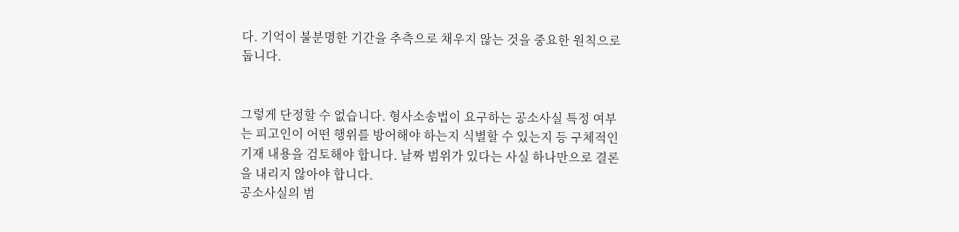다. 기억이 불분명한 기간을 추측으로 채우지 않는 것을 중요한 원칙으로 둡니다.


그렇게 단정할 수 없습니다. 형사소송법이 요구하는 공소사실 특정 여부는 피고인이 어떤 행위를 방어해야 하는지 식별할 수 있는지 등 구체적인 기재 내용을 검토해야 합니다. 날짜 범위가 있다는 사실 하나만으로 결론을 내리지 않아야 합니다.
공소사실의 범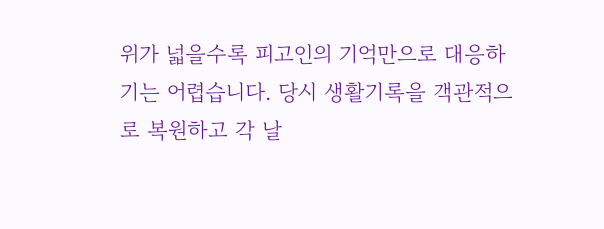위가 넓을수록 피고인의 기억만으로 대응하기는 어렵습니다. 당시 생활기록을 객관적으로 복원하고 각 날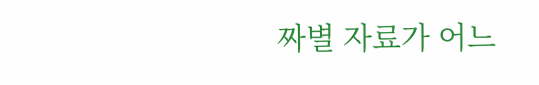짜별 자료가 어느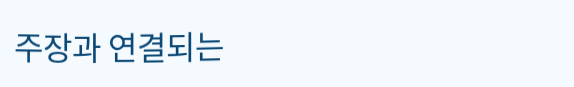주장과 연결되는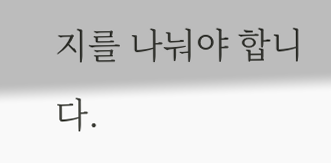지를 나눠야 합니다.